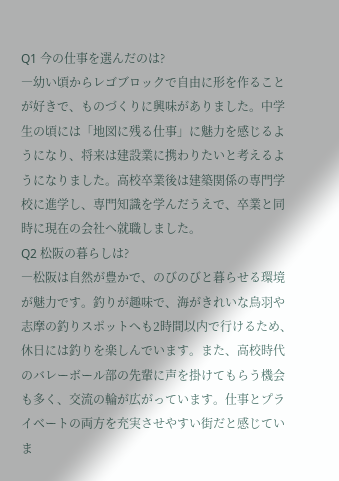Q1 今の仕事を選んだのは?
―幼い頃からレゴブロックで自由に形を作ることが好きで、ものづくりに興味がありました。中学生の頃には「地図に残る仕事」に魅力を感じるようになり、将来は建設業に携わりたいと考えるようになりました。高校卒業後は建築関係の専門学校に進学し、専門知識を学んだうえで、卒業と同時に現在の会社へ就職しました。
Q2 松阪の暮らしは?
―松阪は自然が豊かで、のびのびと暮らせる環境が魅力です。釣りが趣味で、海がきれいな鳥羽や志摩の釣りスポットへも2時間以内で行けるため、休日には釣りを楽しんでいます。また、高校時代のバレーボール部の先輩に声を掛けてもらう機会も多く、交流の輪が広がっています。仕事とプライベートの両方を充実させやすい街だと感じていま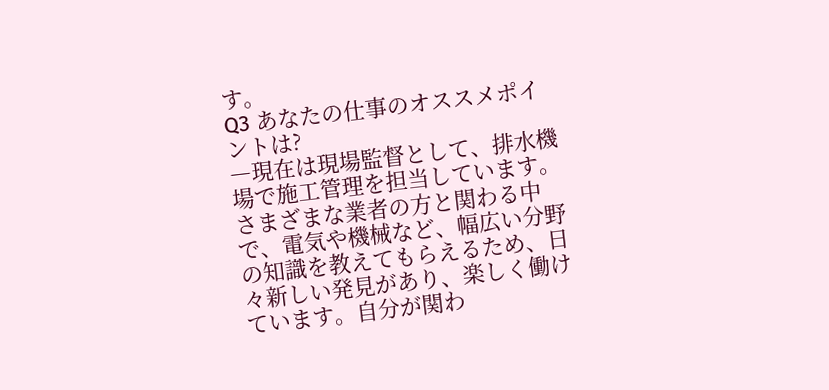す。
Q3 あなたの仕事のオススメポイントは?
―現在は現場監督として、排水機場で施工管理を担当しています。さまざまな業者の方と関わる中で、電気や機械など、幅広い分野の知識を教えてもらえるため、日々新しい発見があり、楽しく働けています。自分が関わ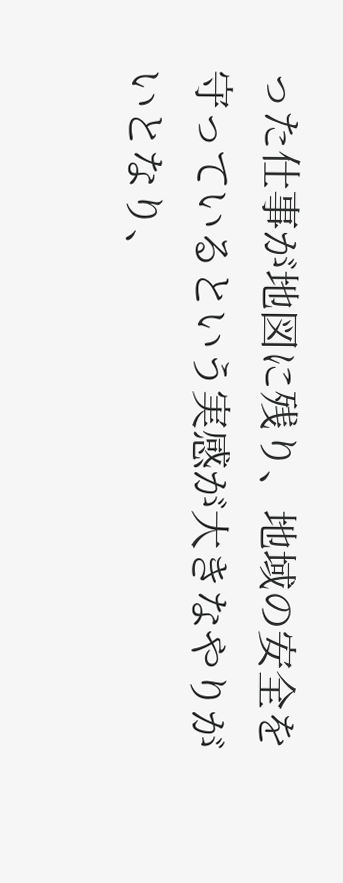った仕事が地図に残り、地域の安全を守っているという実感が大きなやりがいとなり、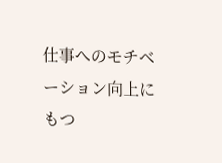仕事へのモチベーション向上にもつ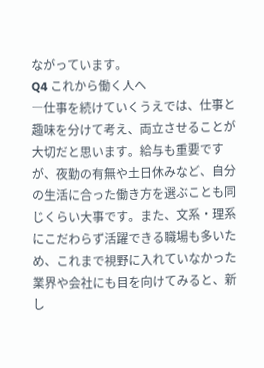ながっています。
Q4 これから働く人へ
―仕事を続けていくうえでは、仕事と趣味を分けて考え、両立させることが大切だと思います。給与も重要ですが、夜勤の有無や土日休みなど、自分の生活に合った働き方を選ぶことも同じくらい大事です。また、文系・理系にこだわらず活躍できる職場も多いため、これまで視野に入れていなかった業界や会社にも目を向けてみると、新し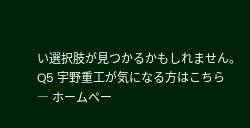い選択肢が見つかるかもしれません。
Q5 宇野重工が気になる方はこちら
― ホームペー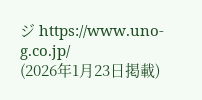ジ https://www.uno-g.co.jp/
(2026年1月23日掲載)